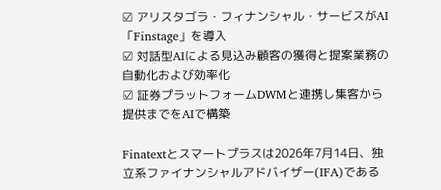☑ アリスタゴラ・フィナンシャル・サービスがAI「Finstage」を導入
☑ 対話型AIによる見込み顧客の獲得と提案業務の自動化および効率化
☑ 証券プラットフォームDWMと連携し集客から提供までをAIで構築

Finatextとスマートプラスは2026年7月14日、独立系ファイナンシャルアドバイザー(IFA)である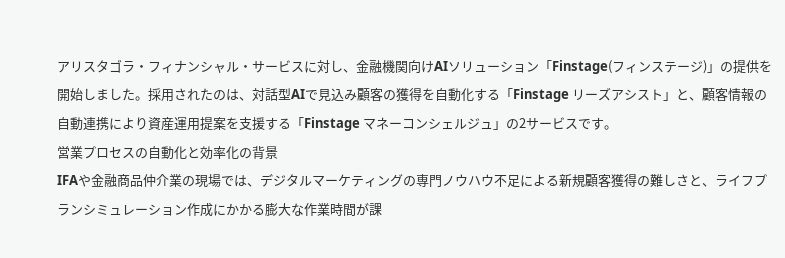アリスタゴラ・フィナンシャル・サービスに対し、金融機関向けAIソリューション「Finstage(フィンステージ)」の提供を開始しました。採用されたのは、対話型AIで見込み顧客の獲得を自動化する「Finstage リーズアシスト」と、顧客情報の自動連携により資産運用提案を支援する「Finstage マネーコンシェルジュ」の2サービスです。
営業プロセスの自動化と効率化の背景
IFAや金融商品仲介業の現場では、デジタルマーケティングの専門ノウハウ不足による新規顧客獲得の難しさと、ライフプランシミュレーション作成にかかる膨大な作業時間が課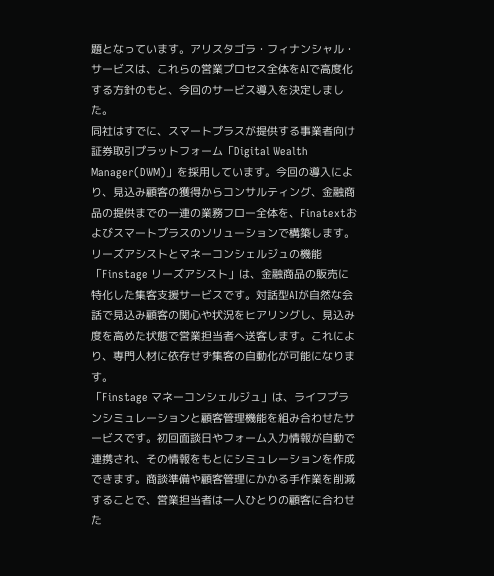題となっています。アリスタゴラ・フィナンシャル・サービスは、これらの営業プロセス全体をAIで高度化する方針のもと、今回のサービス導入を決定しました。
同社はすでに、スマートプラスが提供する事業者向け証券取引プラットフォーム「Digital Wealth Manager(DWM)」を採用しています。今回の導入により、見込み顧客の獲得からコンサルティング、金融商品の提供までの一連の業務フロー全体を、Finatextおよびスマートプラスのソリューションで構築します。
リーズアシストとマネーコンシェルジュの機能
「Finstage リーズアシスト」は、金融商品の販売に特化した集客支援サービスです。対話型AIが自然な会話で見込み顧客の関心や状況をヒアリングし、見込み度を高めた状態で営業担当者へ送客します。これにより、専門人材に依存せず集客の自動化が可能になります。
「Finstage マネーコンシェルジュ」は、ライフプランシミュレーションと顧客管理機能を組み合わせたサービスです。初回面談日やフォーム入力情報が自動で連携され、その情報をもとにシミュレーションを作成できます。商談準備や顧客管理にかかる手作業を削減することで、営業担当者は一人ひとりの顧客に合わせた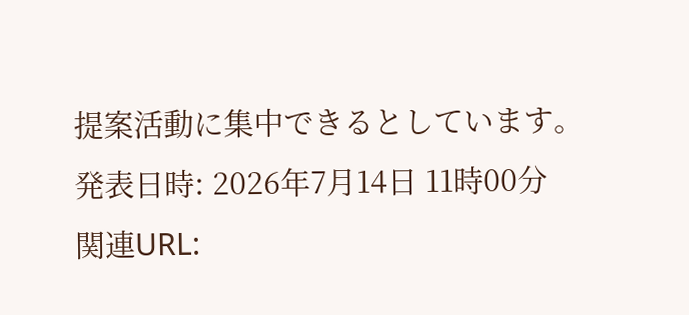提案活動に集中できるとしています。
発表日時: 2026年7月14日 11時00分
関連URL: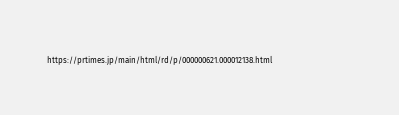https://prtimes.jp/main/html/rd/p/000000621.000012138.html